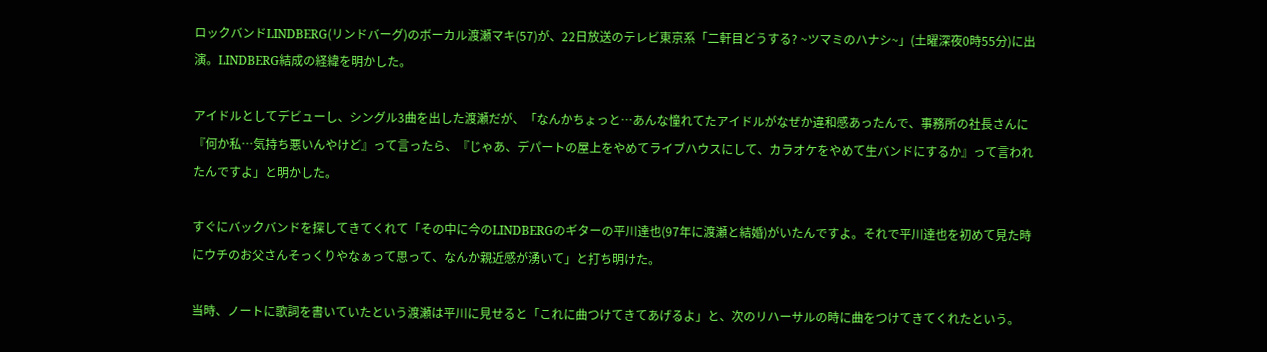ロックバンドLINDBERG(リンドバーグ)のボーカル渡瀬マキ(57)が、22日放送のテレビ東京系「二軒目どうする? ~ツマミのハナシ~」(土曜深夜0時55分)に出演。LINDBERG結成の経緯を明かした。

アイドルとしてデビューし、シングル3曲を出した渡瀬だが、「なんかちょっと…あんな憧れてたアイドルがなぜか違和感あったんで、事務所の社長さんに『何か私…気持ち悪いんやけど』って言ったら、『じゃあ、デパートの屋上をやめてライブハウスにして、カラオケをやめて生バンドにするか』って言われたんですよ」と明かした。

すぐにバックバンドを探してきてくれて「その中に今のLINDBERGのギターの平川達也(97年に渡瀬と結婚)がいたんですよ。それで平川達也を初めて見た時にウチのお父さんそっくりやなぁって思って、なんか親近感が湧いて」と打ち明けた。

当時、ノートに歌詞を書いていたという渡瀬は平川に見せると「これに曲つけてきてあげるよ」と、次のリハーサルの時に曲をつけてきてくれたという。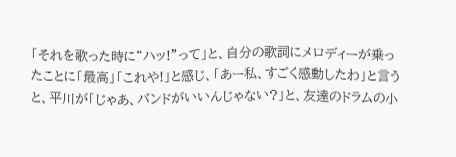「それを歌った時に“ハッ!”って」と、自分の歌詞にメロディーが乗ったことに「最高」「これや!」と感じ、「あー私、すごく感動したわ」と言うと、平川が「じゃあ、バンドがいいんじゃない?」と、友達のドラムの小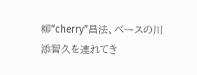柳“cherry”昌法、ベースの川添智久を連れてき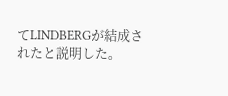てLINDBERGが結成されたと説明した。